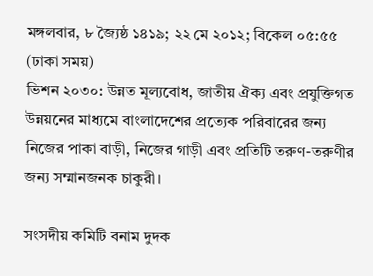মঙ্গলবার, ৮ জ্যৈষ্ঠ ১৪১৯; ২২ মে ২০১২; বিকেল ০৫:৫৫ (ঢাকা সময়)
ভিশন ২০৩০: উন্নত মূল্যবোধ, জাতীয় ঐক্য এবং প্রযুক্তিগত উন্নয়নের মাধ্যমে বাংলাদেশের প্রত্যেক পরিবারের জন্য নিজের পাকা বাড়ী, নিজের গাড়ী এবং প্রতিটি তরুণ-তরুণীর জন্য সম্মানজনক চাকুরী।

সংসদীয় কমিটি বনাম দুদক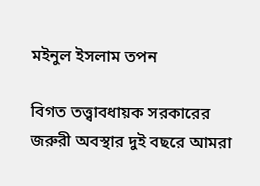মইনুল ইসলাম তপন

বিগত তত্ত্বাবধায়ক সরকারের জরুরী অবস্থার দুই বছরে আমরা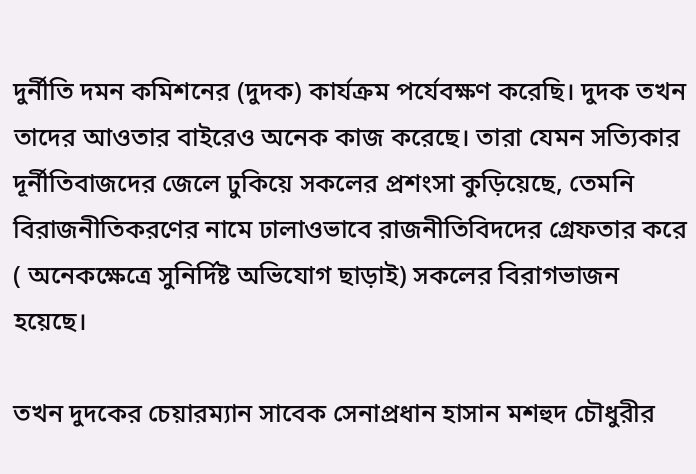দুর্নীতি দমন কমিশনের (দুদক) কার্যক্রম পর্যেবক্ষণ করেছি। দুদক তখন তাদের আওতার বাইরেও অনেক কাজ করেছে। তারা যেমন সত্যিকার দূর্নীতিবাজদের জেলে ঢুকিয়ে সকলের প্রশংসা কুড়িয়েছে, তেমনি বিরাজনীতিকরণের নামে ঢালাওভাবে রাজনীতিবিদদের গ্রেফতার করে ( অনেকক্ষেত্রে সুনির্দিষ্ট অভিযোগ ছাড়াই) সকলের বিরাগভাজন হয়েছে।

তখন দুদকের চেয়ারম্যান সাবেক সেনাপ্রধান হাসান মশহুদ চৌধুরীর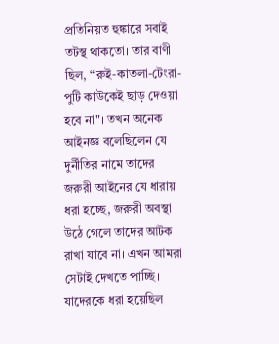প্রতিনিয়ত হুঙ্কারে সবাই তটস্থ থাকতো। তার বাণী ছিল, “রুই-কাতলা-টেংরা-পুটি কাউকেই ছাড় দেওয়া হবে না"। তখন অনেক আইনজ্ঞ বলেছিলেন যে দুর্নীতির নামে তাদের জরুরী আইনের যে ধারায় ধরা হচ্ছে, জরুরী অবস্থা উঠে গেলে তাদের আটক রাখা যাবে না। এখন আমরা সেটাই দেখতে পাচ্ছি। যাদেরকে ধরা হয়েছিল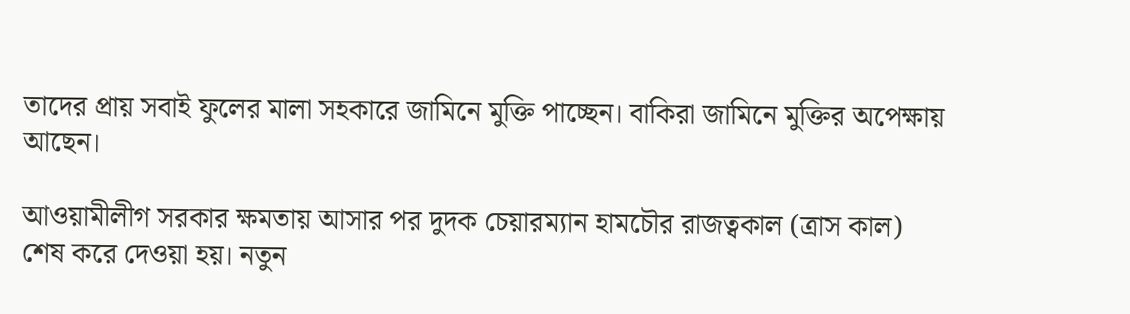তাদের প্রায় সবাই ফুলের মালা সহকারে জামিনে মুক্তি পাচ্ছেন। বাকিরা জামিনে মুক্তির অপেক্ষায় আছেন।

আওয়ামীলীগ সরকার ক্ষমতায় আসার পর দুদক চেয়ারম্যান হামচৌর রাজত্বকাল (ত্রাস কাল) শেষ করে দেওয়া হয়। নতুন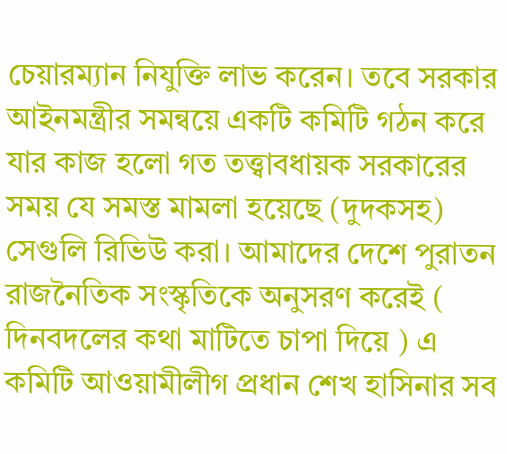চেয়ারম্যান নিযুক্তি লাভ করেন। তবে সরকার আইনমন্ত্রীর সমন্বয়ে একটি কমিটি গঠন করে যার কাজ হলো গত তত্ত্বাবধায়ক সরকারের সময় যে সমস্ত মামলা হয়েছে (দুদকসহ) সেগুলি রিভিউ করা। আমাদের দেশে পুরাতন রাজনৈতিক সংস্কৃতিকে অনুসরণ করেই ( দিনবদলের কথা মাটিতে চাপা দিয়ে ) এ কমিটি আওয়ামীলীগ প্রধান শেখ হাসিনার সব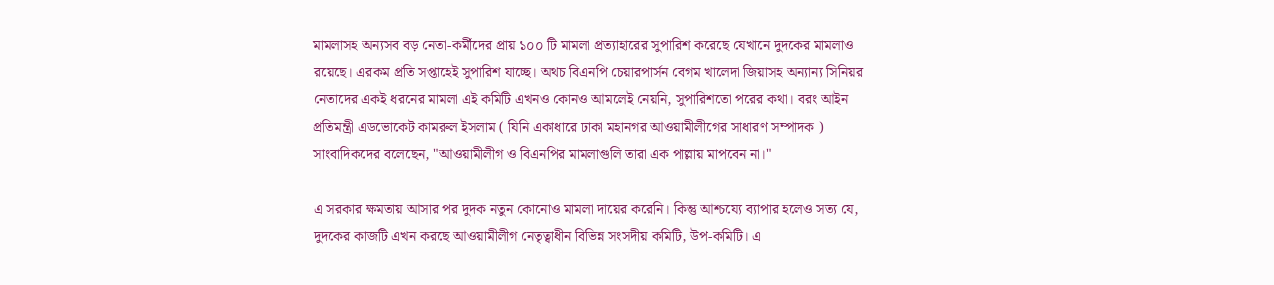মামলাসহ অন্যসব বড় নেতা-কর্মীদের প্রায় ১০০ টি মামলা প্রত্যাহারের সুপারিশ করেছে যেখানে দুদকের মামলাও রয়েছে। এরকম প্রতি সপ্তাহেই সুপারিশ যাচ্ছে। অথচ বিএনপি চেয়ারপার্সন বেগম খালেদা জিয়াসহ অন্যান্য সিনিয়র নেতাদের একই ধরনের মামলা এই কমিটি এখনও কোনও আমলেই নেয়নি, সুপারিশতো পরের কথা। বরং আইন প্রতিমন্ত্রী এডভোকেট কামরুল ইসলাম ( যিনি একাধারে ঢাকা মহানগর আওয়ামীলীগের সাধারণ সম্পাদক ) সাংবাদিকদের বলেছেন, "আওয়ামীলীগ ও বিএনপির মামলাগুলি তারা এক পাল্লায় মাপবেন না।"

এ সরকার ক্ষমতায় আসার পর দুদক নতুন কোনোও মামলা দায়ের করেনি। কিন্তু আশ্চয্যে ব্যাপার হলেও সত্য যে, দুদকের কাজটি এখন করছে আওয়ামীলীগ নেতৃত্বাধীন বিভিন্ন সংসদীয় কমিটি, উপ-কমিটি। এ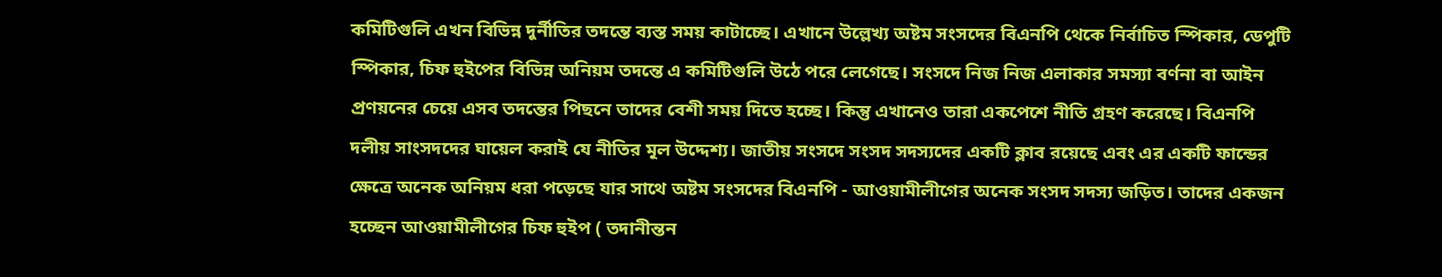কমিটিগুলি এখন বিভিন্ন দুর্নীতির তদন্তে ব্যস্ত সময় কাটাচ্ছে। এখানে উল্লেখ্য অষ্টম সংসদের বিএনপি থেকে নির্বাচিত স্পিকার, ডেপুটি স্পিকার, চিফ হুইপের বিভিন্ন অনিয়ম তদন্তে এ কমিটিগুলি উঠে পরে লেগেছে। সংসদে নিজ নিজ এলাকার সমস্যা বর্ণনা বা আইন প্রণয়নের চেয়ে এসব তদন্তের পিছনে তাদের বেশী সময় দিতে হচ্ছে। কিন্তু এখানেও তারা একপেশে নীতি গ্রহণ করেছে। বিএনপি দলীয় সাংসদদের ঘায়েল করাই যে নীতির মূল উদ্দেশ্য। জাতীয় সংসদে সংসদ সদস্যদের একটি ক্লাব রয়েছে এবং এর একটি ফান্ডের ক্ষেত্রে অনেক অনিয়ম ধরা পড়েছে যার সাথে অষ্টম সংসদের বিএনপি - আওয়ামীলীগের অনেক সংসদ সদস্য জড়িত। তাদের একজন হচ্ছেন আওয়ামীলীগের চিফ হুইপ ( তদানীন্তন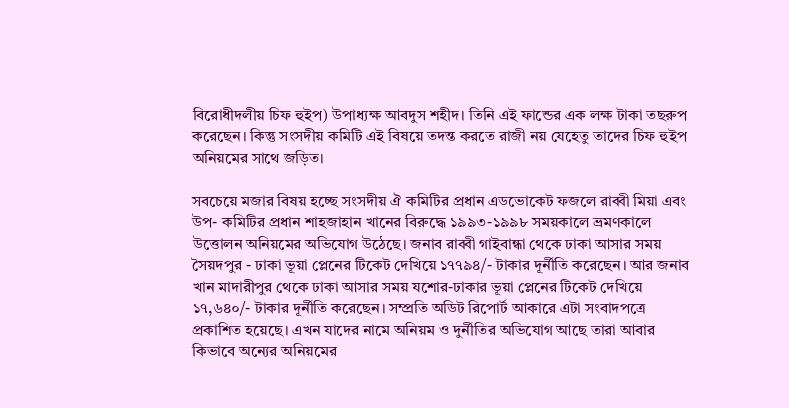বিরোধীদলীয় চিফ হুইপ) উপাধ্যক্ষ আবদুস শহীদ। তিনি এই ফান্ডের এক লক্ষ টাকা তছরুপ করেছেন। কিন্তু সংসদীয় কমিটি এই বিষয়ে তদন্ত করতে রাজী নয় যেহেতু তাদের চিফ হুইপ অনিয়মের সাথে জড়িত।

সবচেয়ে মজার বিষয় হচ্ছে সংসদীয় ঐ কমিটির প্রধান এডভোকেট ফজলে রাব্বী মিয়া এবং উপ- কমিটির প্রধান শাহজাহান খানের বিরুদ্ধে ১৯৯৩-১৯৯৮ সময়কালে ভ্রমণকালে উত্তোলন অনিয়মের অভিযোগ উঠেছে। জনাব রাব্বী গাইবান্ধা থেকে ঢাকা আসার সময় সৈয়দপুর - ঢাকা ভূয়া প্লেনের টিকেট দেখিয়ে ১৭৭৯৪/- টাকার দূর্নীতি করেছেন। আর জনাব খান মাদারীপুর থেকে ঢাকা আসার সময় যশোর-ঢাকার ভূয়া প্লেনের টিকেট দেখিয়ে ১৭,৬৪০/- টাকার দূর্নীতি করেছেন। সম্প্রতি অডিট রিপোর্ট আকারে এটা সংবাদপত্রে প্রকাশিত হয়েছে। এখন যাদের নামে অনিয়ম ও দুর্নীতির অভিযোগ আছে তারা আবার কিভাবে অন্যের অনিয়মের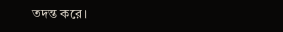তদন্ত করে।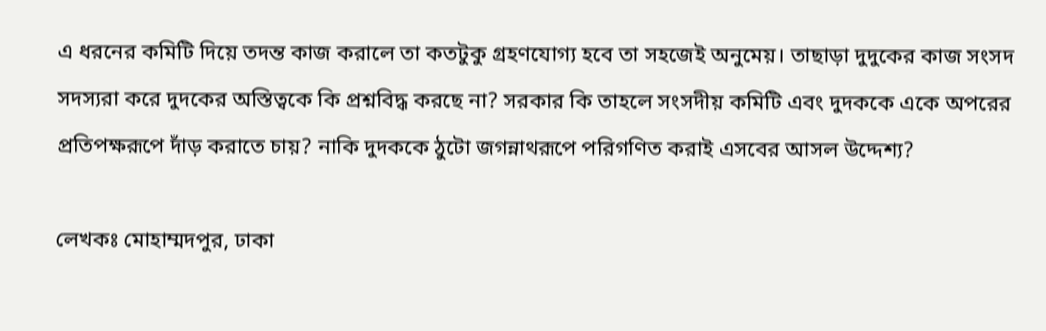এ ধরনের কমিটি দিয়ে তদন্ত কাজ করালে তা কতটুকু গ্রহণযোগ্য হবে তা সহজেই অনুমেয়। তাছাড়া দুদুকের কাজ সংসদ সদস্যরা করে দুদকের অস্তিত্বকে কি প্রশ্নবিদ্ধ করছে না? সরকার কি তাহলে সংসদীয় কমিটি এবং দুদককে একে অপরের প্রতিপক্ষরূপে দাঁড় করাতে চায়? নাকি দুদককে ঠুটো জগন্নাথরূপে পরিগণিত করাই এসবের আসল উদ্দেশ্য?

লেখকঃ মোহাম্মদপুর, ঢাকা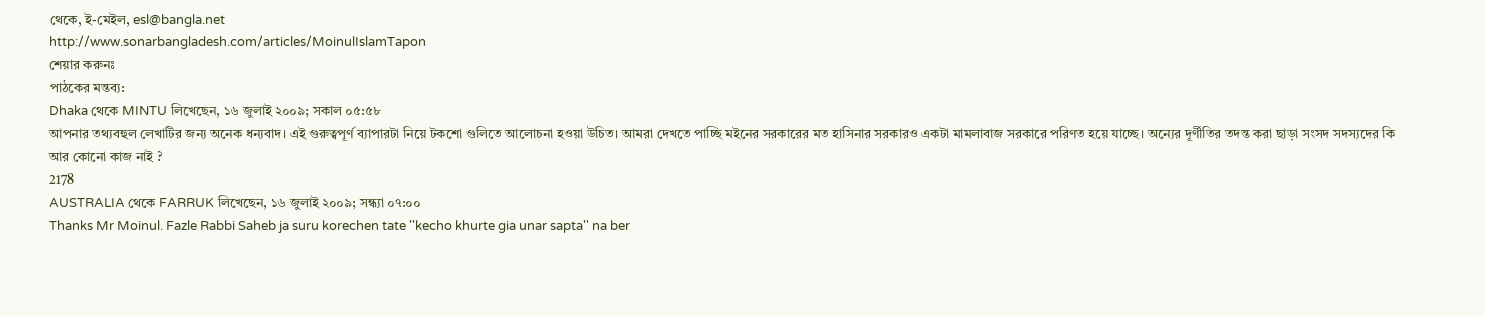থেকে, ই-মেইল, esl@bangla.net
http://www.sonarbangladesh.com/articles/MoinulIslamTapon
শেয়ার করুনঃ
পাঠকের মন্তব্য:
Dhaka থেকে MINTU লিখেছেন, ১৬ জুলাই ২০০৯; সকাল ০৫:৫৮
আপনার তথ্যবহুল লেখাটির জন্য অনেক ধন্যবাদ। এই গুরুত্বপূর্ণ ব্যাপারটা নিয়ে টকশো গুলিতে আলোচনা হওয়া উচিত। আমরা দেখতে পাচ্ছি মইনের সরকারের মত হাসিনার সরকারও একটা মামলাবাজ সরকারে পরিণত হয়ে যাচ্ছে। অন্যের দূর্ণীতির তদন্ত করা ছাড়া সংসদ সদস্যদের কি আর কোনো কাজ নাই ?
2178
AUSTRALIA থেকে FARRUK লিখেছেন, ১৬ জুলাই ২০০৯; সন্ধ্যা ০৭:০০
Thanks Mr Moinul. Fazle Rabbi Saheb ja suru korechen tate ''kecho khurte gia unar sapta'' na ber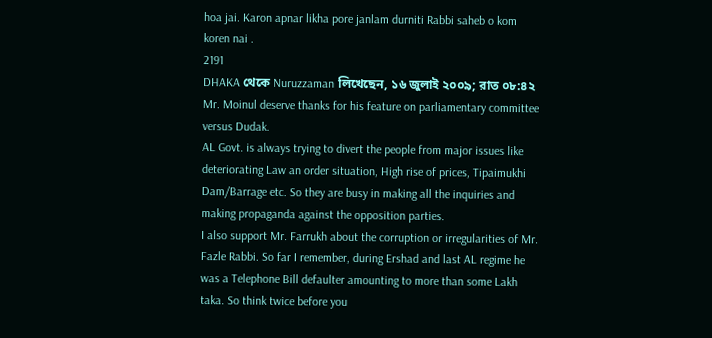hoa jai. Karon apnar likha pore janlam durniti Rabbi saheb o kom koren nai .
2191
DHAKA থেকে Nuruzzaman লিখেছেন, ১৬ জুলাই ২০০৯; রাত ০৮:৪২
Mr. Moinul deserve thanks for his feature on parliamentary committee versus Dudak.
AL Govt. is always trying to divert the people from major issues like deteriorating Law an order situation, High rise of prices, Tipaimukhi Dam/Barrage etc. So they are busy in making all the inquiries and making propaganda against the opposition parties.
I also support Mr. Farrukh about the corruption or irregularities of Mr. Fazle Rabbi. So far I remember, during Ershad and last AL regime he was a Telephone Bill defaulter amounting to more than some Lakh taka. So think twice before you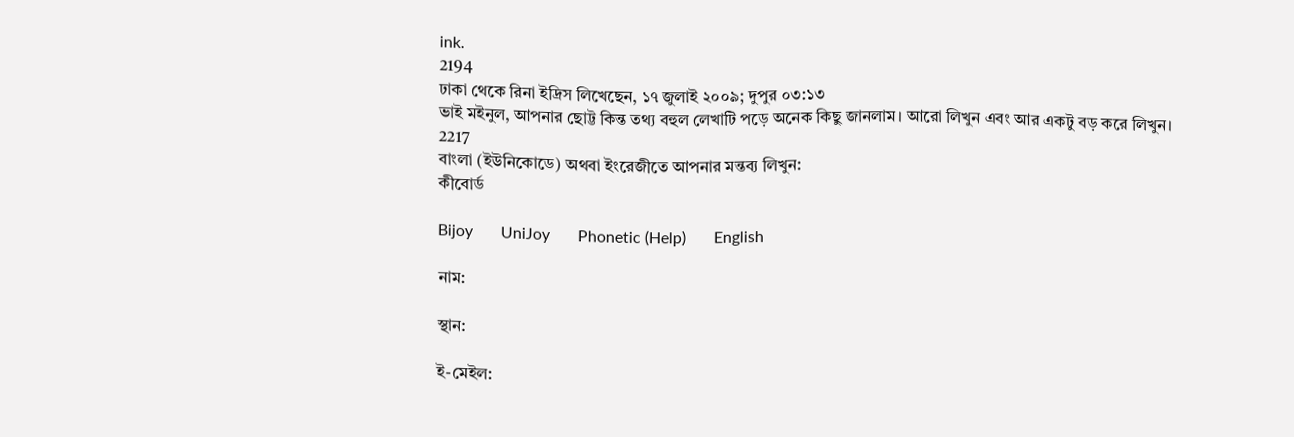ink.
2194
ঢাকা থেকে রিনা ইদ্রিস লিখেছেন, ১৭ জুলাই ২০০৯; দুপুর ০৩:১৩
ভাই মইনুল, আপনার ছোট্ট কিন্ত তথ্য বহুল লেখাটি পড়ে অনেক কিছু জানলাম। আরো লিখুন এবং আর একটু বড় করে লিখুন।
2217
বাংলা (ইউনিকোডে) অথবা ইংরেজীতে আপনার মন্তব্য লিখুন:
কীবোর্ড

Bijoy       UniJoy       Phonetic (Help)       English

নাম:

স্থান:

ই-মেইল: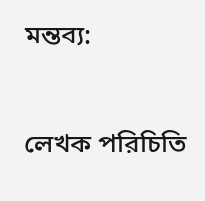মন্তব্য:


লেখক পরিচিতি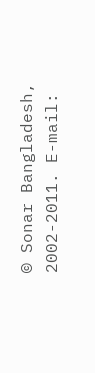© Sonar Bangladesh, 2002-2011. E-mail: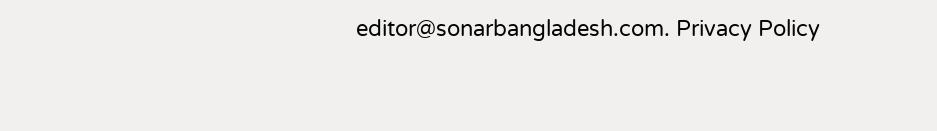editor@sonarbangladesh.com. Privacy Policy